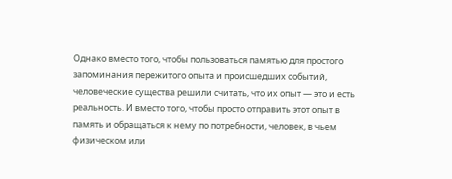Однако вместо того, чтобы пользоваться памятью для простого запоминания пережитого опыта и происшедших событий, человеческие существа решили считать, что их опыт — это и есть реальность. И вместо того, чтобы просто отправить этот опыт в память и обращаться к нему по потребности, человек, в чьем физическом или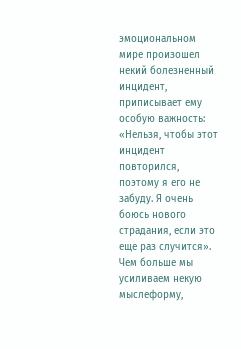эмоциональном мире произошел некий болезненный инцидент, приписывает ему особую важность: «Нельзя, чтобы этот инцидент повторился, поэтому я его не забуду. Я очень боюсь нового страдания, если это еще раз случится».
Чем больше мы усиливаем некую мыслеформу,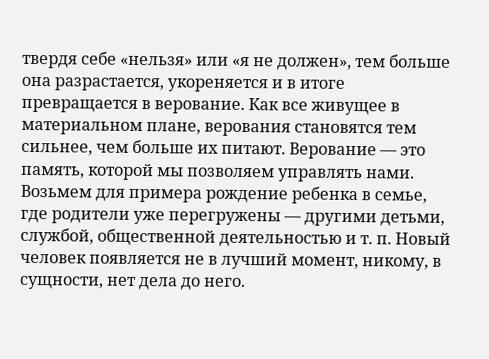твердя себе «нельзя» или «я не должен», тем больше она разрастается, укореняется и в итоге превращается в верование. Как все живущее в материальном плане, верования становятся тем сильнее, чем больше их питают. Верование — это память, которой мы позволяем управлять нами.
Возьмем для примера рождение ребенка в семье, где родители уже перегружены — другими детьми, службой, общественной деятельностью и т. п. Новый человек появляется не в лучший момент, никому, в сущности, нет дела до него.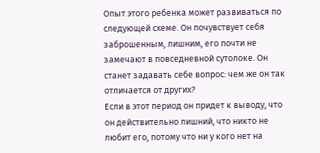Опыт этого ребенка может развиваться по следующей схеме. Он почувствует себя заброшенным, лишним, его почти не замечают в повседневной сутолоке. Он станет задавать себе вопрос: чем же он так отличается от других?
Если в этот период он придет к выводу, что он действительно лишний, что никто не любит его, потому что ни у кого нет на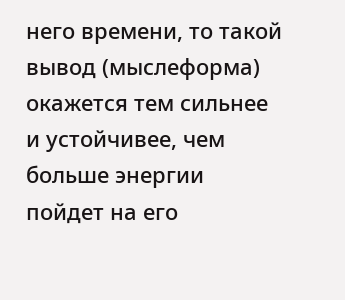него времени, то такой вывод (мыслеформа) окажется тем сильнее и устойчивее, чем больше энергии пойдет на его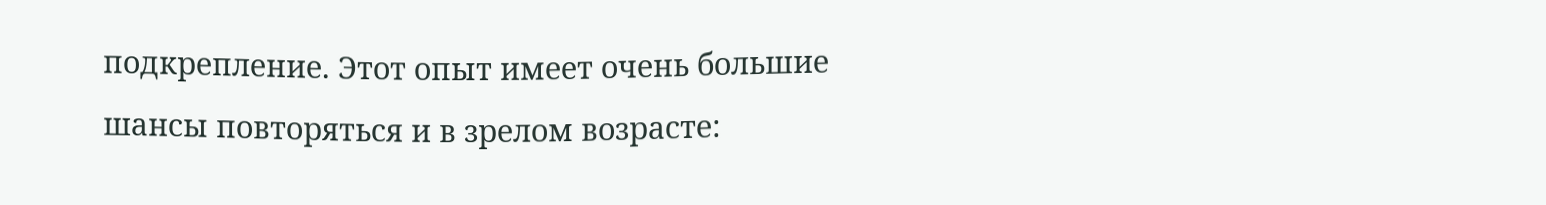подкрепление. Этот опыт имеет очень большие шансы повторяться и в зрелом возрасте: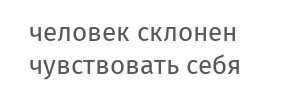человек склонен чувствовать себя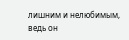лишним и нелюбимым, ведь он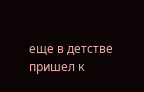еще в детстве пришел к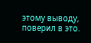этому выводу, поверил в это.